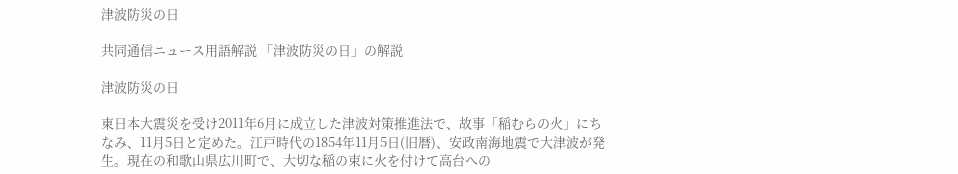津波防災の日

共同通信ニュース用語解説 「津波防災の日」の解説

津波防災の日

東日本大震災を受け2011年6月に成立した津波対策推進法で、故事「稲むらの火」にちなみ、11月5日と定めた。江戸時代の1854年11月5日(旧暦)、安政南海地震で大津波が発生。現在の和歌山県広川町で、大切な稲の束に火を付けて高台への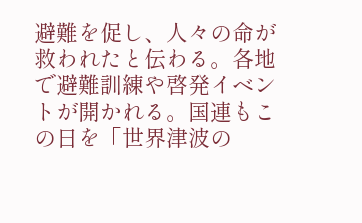避難を促し、人々の命が救われたと伝わる。各地で避難訓練や啓発イベントが開かれる。国連もこの日を「世界津波の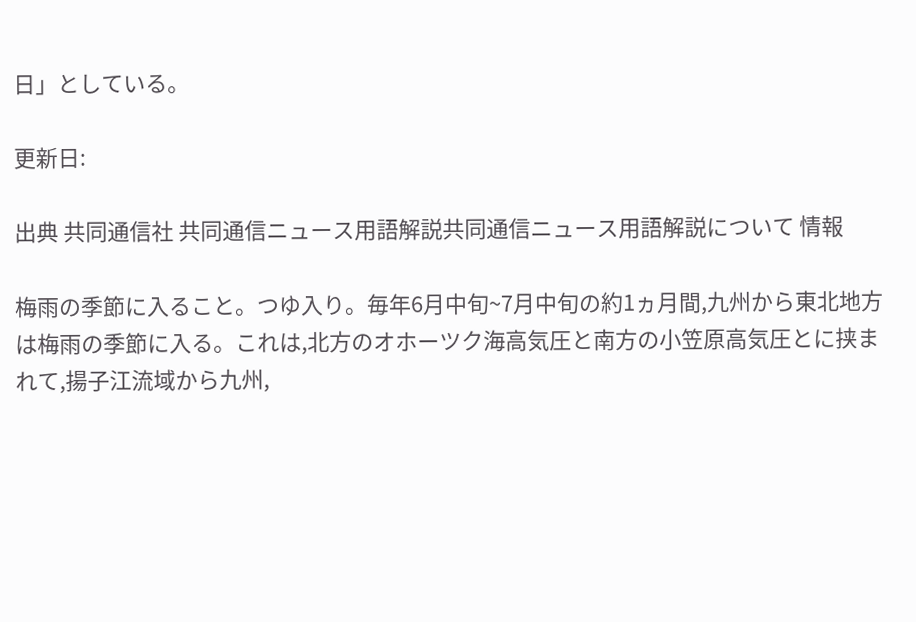日」としている。

更新日:

出典 共同通信社 共同通信ニュース用語解説共同通信ニュース用語解説について 情報

梅雨の季節に入ること。つゆ入り。毎年6月中旬~7月中旬の約1ヵ月間,九州から東北地方は梅雨の季節に入る。これは,北方のオホーツク海高気圧と南方の小笠原高気圧とに挟まれて,揚子江流域から九州,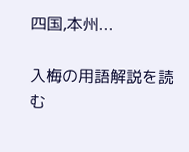四国,本州...

入梅の用語解説を読む